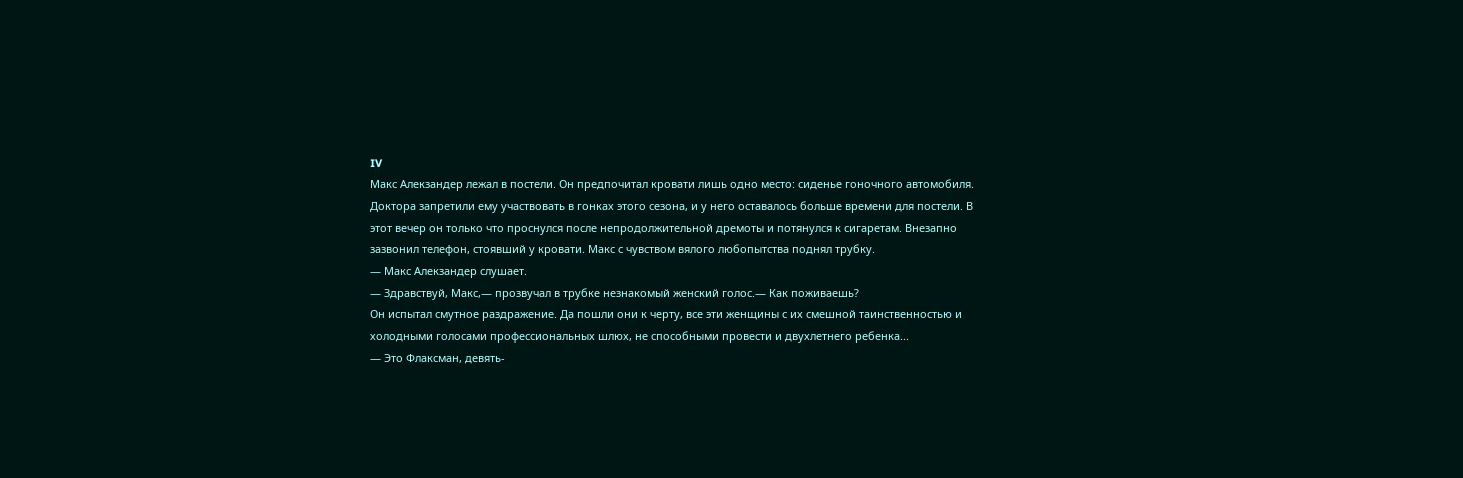IV
Макс Алекзандер лежал в постели. Он предпочитал кровати лишь одно место: сиденье гоночного автомобиля. Доктора запретили ему участвовать в гонках этого сезона, и у него оставалось больше времени для постели. В этот вечер он только что проснулся после непродолжительной дремоты и потянулся к сигаретам. Внезапно зазвонил телефон, стоявший у кровати. Макс с чувством вялого любопытства поднял трубку.
— Макс Алекзандер слушает.
— Здравствуй, Макс,— прозвучал в трубке незнакомый женский голос.— Как поживаешь?
Он испытал смутное раздражение. Да пошли они к черту, все эти женщины с их смешной таинственностью и холодными голосами профессиональных шлюх, не способными провести и двухлетнего ребенка...
— Это Флаксман, девять-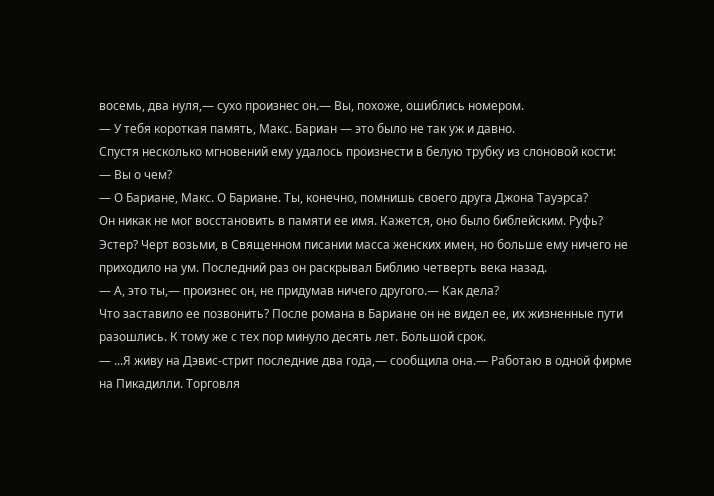восемь, два нуля,— сухо произнес он.— Вы, похоже, ошиблись номером.
— У тебя короткая память, Макс. Бариан — это было не так уж и давно.
Спустя несколько мгновений ему удалось произнести в белую трубку из слоновой кости:
— Вы о чем?
— О Бариане, Макс. О Бариане. Ты, конечно, помнишь своего друга Джона Тауэрса?
Он никак не мог восстановить в памяти ее имя. Кажется, оно было библейским. Руфь? Эстер? Черт возьми, в Священном писании масса женских имен, но больше ему ничего не приходило на ум. Последний раз он раскрывал Библию четверть века назад.
— А, это ты,— произнес он, не придумав ничего другого.— Как дела?
Что заставило ее позвонить? После романа в Бариане он не видел ее, их жизненные пути разошлись. К тому же с тех пор минуло десять лет. Большой срок.
— ...Я живу на Дэвис-стрит последние два года,— сообщила она.— Работаю в одной фирме на Пикадилли. Торговля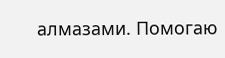алмазами. Помогаю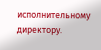исполнительному директору.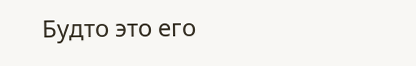Будто это его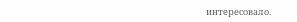интересовало.